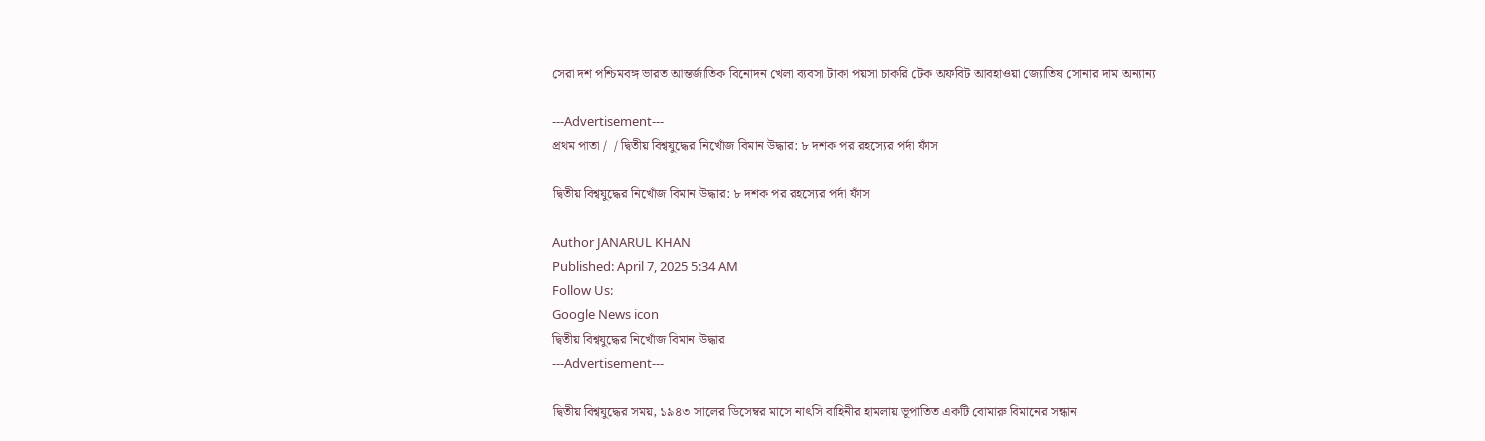সেরা দশ পশ্চিমবঙ্গ ভারত আন্তর্জাতিক বিনোদন খেলা ব্যবসা টাকা পয়সা চাকরি টেক অফবিট আবহাওয়া জ্যোতিষ সোনার দাম অন্যান্য

---Advertisement---
প্রথম পাতা /  / দ্বিতীয় বিশ্বযুদ্ধের নিখোঁজ বিমান উদ্ধার: ৮ দশক পর রহস্যের পর্দা ফাঁস

দ্বিতীয় বিশ্বযুদ্ধের নিখোঁজ বিমান উদ্ধার: ৮ দশক পর রহস্যের পর্দা ফাঁস

Author JANARUL KHAN
Published: April 7, 2025 5:34 AM
Follow Us:
Google News icon
দ্বিতীয় বিশ্বযুদ্ধের নিখোঁজ বিমান উদ্ধার
---Advertisement---

দ্বিতীয় বিশ্বযুদ্ধের সময়, ১৯৪৩ সালের ডিসেম্বর মাসে নাৎসি বাহিনীর হামলায় ভূপাতিত একটি বোমারু বিমানের সন্ধান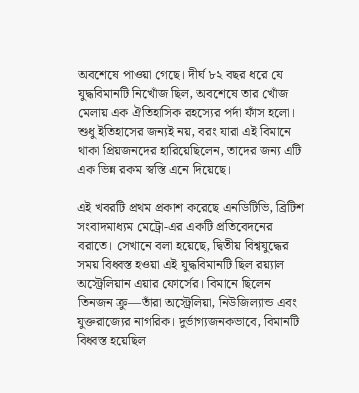অবশেষে পাওয়া গেছে। দীর্ঘ ৮২ বছর ধরে যে যুদ্ধবিমানটি নিখোঁজ ছিল, অবশেষে তার খোঁজ মেলায় এক ঐতিহাসিক রহস্যের পর্দা ফাঁস হলো। শুধু ইতিহাসের জন্যই নয়, বরং যারা এই বিমানে থাকা প্রিয়জনদের হারিয়েছিলেন, তাদের জন্য এটি এক ভিন্ন রকম স্বস্তি এনে দিয়েছে।

এই খবরটি প্রথম প্রকাশ করেছে এনডিটিভি, ব্রিটিশ সংবাদমাধ্যম মেট্রো-এর একটি প্রতিবেদনের বরাতে। সেখানে বলা হয়েছে, দ্বিতীয় বিশ্বযুদ্ধের সময় বিধ্বস্ত হওয়া এই যুদ্ধবিমানটি ছিল রয়্যাল অস্ট্রেলিয়ান এয়ার ফোর্সের। বিমানে ছিলেন তিনজন ক্রু—তাঁরা অস্ট্রেলিয়া, নিউজিল্যান্ড এবং যুক্তরাজ্যের নাগরিক। দুর্ভাগ্যজনকভাবে, বিমানটি বিধ্বস্ত হয়েছিল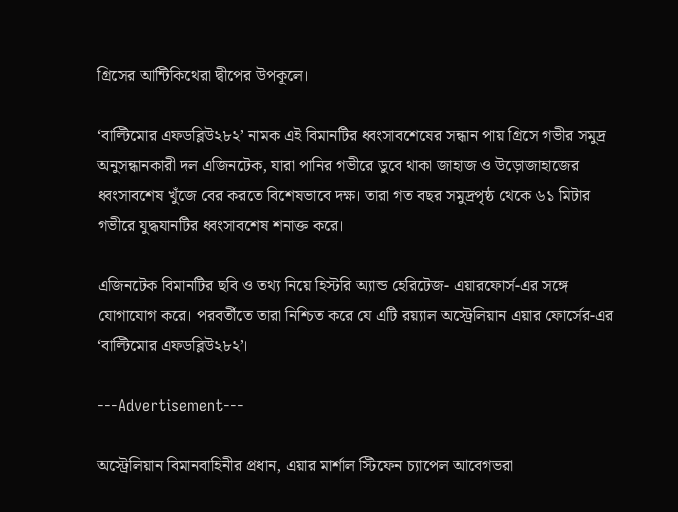গ্রিসের আন্টিকিথেরা দ্বীপের উপকূলে।

‘বাল্টিমোর এফডব্লিউ২৮২’ নামক এই বিমানটির ধ্বংসাবশেষের সন্ধান পায় গ্রিসে গভীর সমুদ্র অনুসন্ধানকারী দল এজিনটেক, যারা পানির গভীরে ডুবে থাকা জাহাজ ও উড়োজাহাজের ধ্বংসাবশেষ খুঁজে বের করতে বিশেষভাবে দক্ষ। তারা গত বছর সমুদ্রপৃষ্ঠ থেকে ৬১ মিটার গভীরে যুদ্ধযানটির ধ্বংসাবশেষ শনাক্ত করে।

এজিনটেক বিমানটির ছবি ও তথ্য নিয়ে হিস্টরি অ্যান্ড হেরিটেজ- এয়ারফোর্স-এর সঙ্গে যোগাযোগ করে। পরবর্তীতে তারা নিশ্চিত করে যে এটি রয়্যাল অস্ট্রেলিয়ান এয়ার ফোর্সের-এর ‘বাল্টিমোর এফডব্লিউ২৮২’।

---Advertisement---

অস্ট্রেলিয়ান বিমানবাহিনীর প্রধান, এয়ার মার্শাল স্টিফেন চ্যাপেল আবেগভরা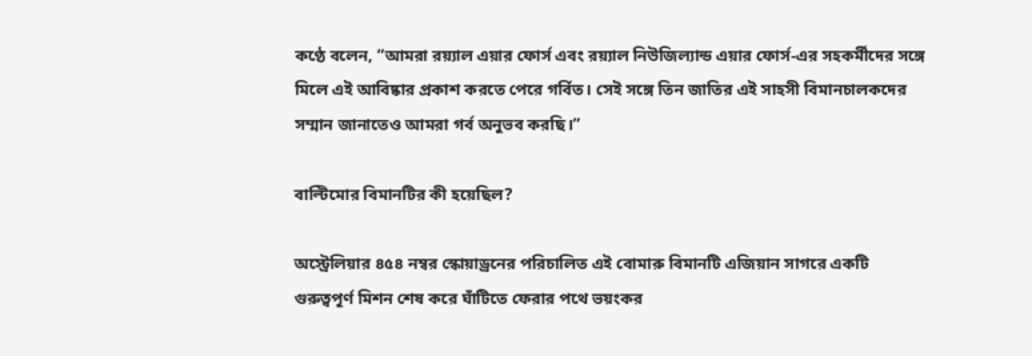কণ্ঠে বলেন, “আমরা রয়্যাল এয়ার ফোর্স এবং রয়্যাল নিউজিল্যান্ড এয়ার ফোর্স-এর সহকর্মীদের সঙ্গে মিলে এই আবিষ্কার প্রকাশ করতে পেরে গর্বিত। সেই সঙ্গে তিন জাতির এই সাহসী বিমানচালকদের সম্মান জানাতেও আমরা গর্ব অনুভব করছি।”

বাল্টিমোর বিমানটির কী হয়েছিল?

অস্ট্রেলিয়ার ৪৫৪ নম্বর স্কোয়াড্রনের পরিচালিত এই বোমারু বিমানটি এজিয়ান সাগরে একটি গুরুত্বপূর্ণ মিশন শেষ করে ঘাঁটিতে ফেরার পথে ভয়ংকর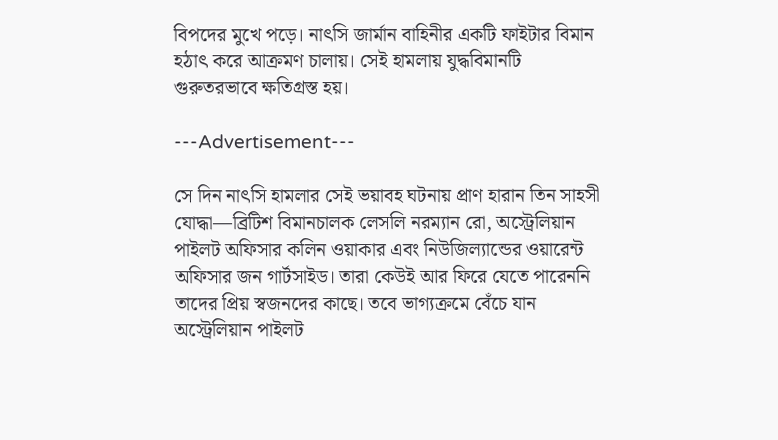বিপদের মুখে পড়ে। নাৎসি জার্মান বাহিনীর একটি ফাইটার বিমান হঠাৎ করে আক্রমণ চালায়। সেই হামলায় যুদ্ধবিমানটি গুরুতরভাবে ক্ষতিগ্রস্ত হয়।

---Advertisement---

সে দিন নাৎসি হামলার সেই ভয়াবহ ঘটনায় প্রাণ হারান তিন সাহসী যোদ্ধা—ব্রিটিশ বিমানচালক লেসলি নরম্যান রো, অস্ট্রেলিয়ান পাইলট অফিসার কলিন ওয়াকার এবং নিউজিল্যান্ডের ওয়ারেন্ট অফিসার জন গার্টসাইড। তারা কেউই আর ফিরে যেতে পারেননি তাদের প্রিয় স্বজনদের কাছে। তবে ভাগ্যক্রমে বেঁচে যান অস্ট্রেলিয়ান পাইলট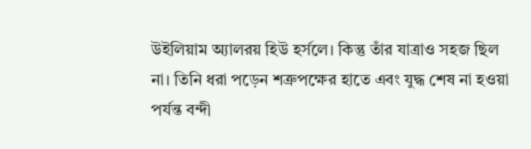উইলিয়াম অ্যালরয় হিউ হর্সলে। কিন্তু তাঁর যাত্রাও সহজ ছিল না। তিনি ধরা পড়েন শত্রুপক্ষের হাতে এবং যুদ্ধ শেষ না হওয়া পর্যন্ত বন্দী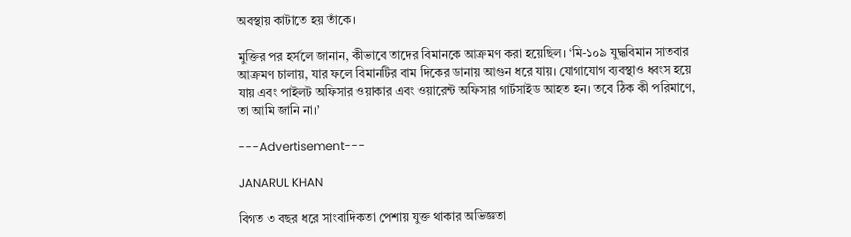অবস্থায় কাটাতে হয় তাঁকে।

মুক্তির পর হর্সলে জানান, কীভাবে তাদের বিমানকে আক্রমণ করা হয়েছিল। ‘মি-১০৯ যুদ্ধবিমান সাতবার আক্রমণ চালায়, যার ফলে বিমানটির বাম দিকের ডানায় আগুন ধরে যায়। যোগাযোগ ব্যবস্থাও ধ্বংস হয়ে যায় এবং পাইলট অফিসার ওয়াকার এবং ওয়ারেন্ট অফিসার গার্টসাইড আহত হন। তবে ঠিক কী পরিমাণে, তা আমি জানি না।’

---Advertisement---

JANARUL KHAN

বিগত ৩ বছর ধরে সাংবাদিকতা পেশায় যুক্ত থাকার অভিজ্ঞতা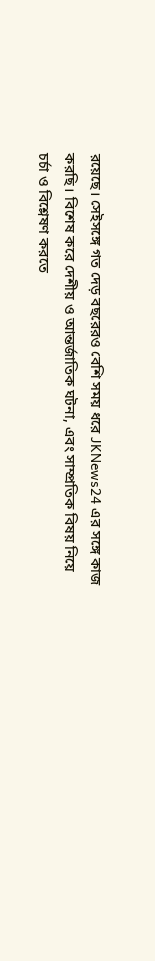রয়েছে। সেইসঙ্গে গত দেড় বছরেরও বেশি সময় ধরে JKNews24 এর সঙ্গে কাজ করছি। বিশেষ করে দেশীয় ও আন্তর্জাতিক ঘটনা, এবং সাম্প্রতিক বিষয় নিয়ে চর্চা ও বিশ্লেষণ করতে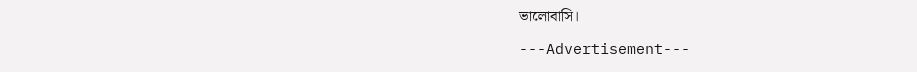ভালোবাসি।

---Advertisement---